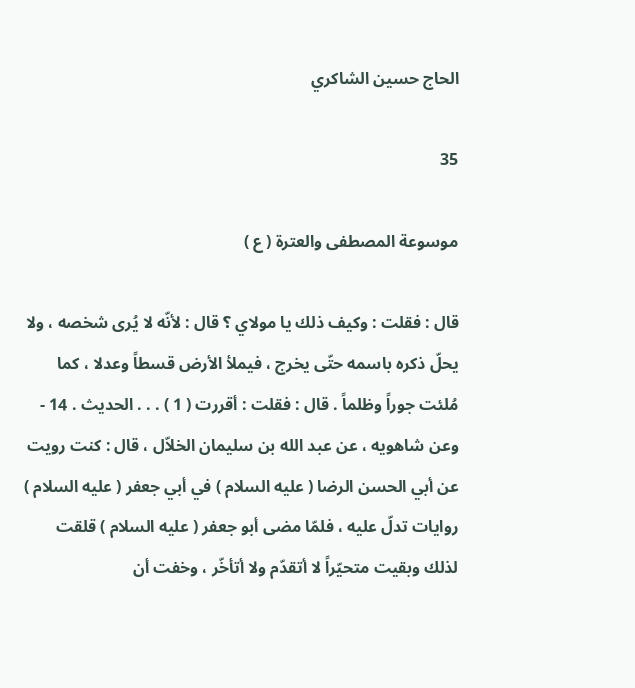الحاج حسين الشاكري

35

موسوعة المصطفى والعترة ( ع )

قال : فقلت : وكيف ذلك يا مولاي ؟ قال : لأنّه لا يُرى شخصه ، ولا يحلّ ذكره باسمه حتّى يخرج ، فيملأ الأرض قسطاً وعدلا ، كما مُلئت جوراً وظلماً . قال : فقلت : أقررت ( 1 ) . . . الحديث . 14 - وعن شاهويه ، عن عبد الله بن سليمان الخلاّل ، قال : كنت رويت عن أبي الحسن الرضا ( عليه السلام ) في أبي جعفر ( عليه السلام ) روايات تدلّ عليه ، فلمّا مضى أبو جعفر ( عليه السلام ) قلقت لذلك وبقيت متحيّراً لا أتقدّم ولا أتأخّر ، وخفت أن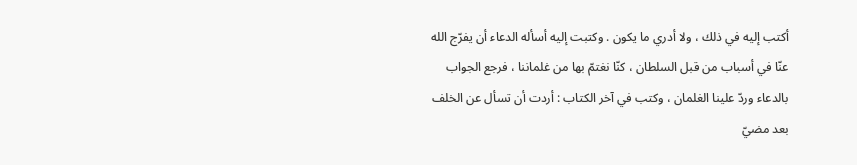أكتب إليه في ذلك ، ولا أدري ما يكون . وكتبت إليه أسأله الدعاء أن يفرّج الله عنّا في أسباب من قبل السلطان ، كنّا نغتمّ بها من غلماننا ، فرجع الجواب بالدعاء وردّ علينا الغلمان ، وكتب في آخر الكتاب : أردت أن تسأل عن الخلف بعد مضيّ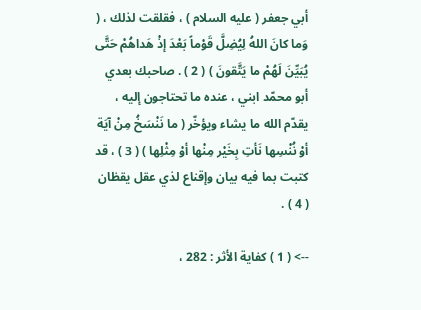أبي جعفر ( عليه السلام ) ، فقلقت لذلك ، ( وَما كانَ اللهُ لِيُضِلَّ قَوْماً بَعْدَ إذْ هَداهُمْ حَتَّى يُبَيِّنَ لَهُمْ ما يَتَّقونَ ) ( 2 ) . صاحبك بعدي أبو محمّد ابني ، عنده ما تحتاجون إليه ، يقدّم الله ما يشاء ويؤخّر ( ما نَنْسَخُ مِنْ آيَة أوْ نُنْسِها نَأتِ بِخَيْر مِنْها أوْ مِثْلِها ) ( 3 ) ، قد كتبت بما فيه بيان وإقناع لذي عقل يقظان ( 4 ) .

--> ( 1 ) كفاية الأثر : 282 ،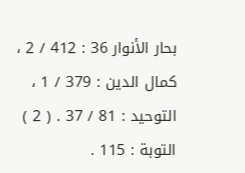بحار الأنوار 36 : 412 / 2 ، كمال الدين : 379 / 1 ، التوحيد : 81 / 37 . ( 2 ) التوبة : 115 .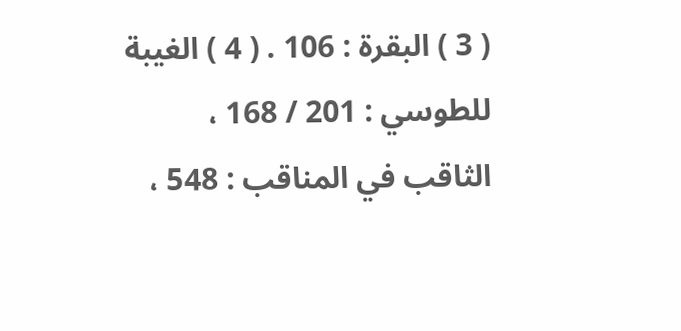( 3 ) البقرة : 106 . ( 4 ) الغيبة للطوسي : 201 / 168 ، الثاقب في المناقب : 548 ،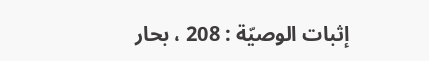إثبات الوصيّة : 208 ، بحار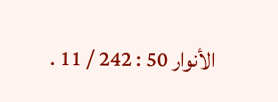الأنوار 50 : 242 / 11 .